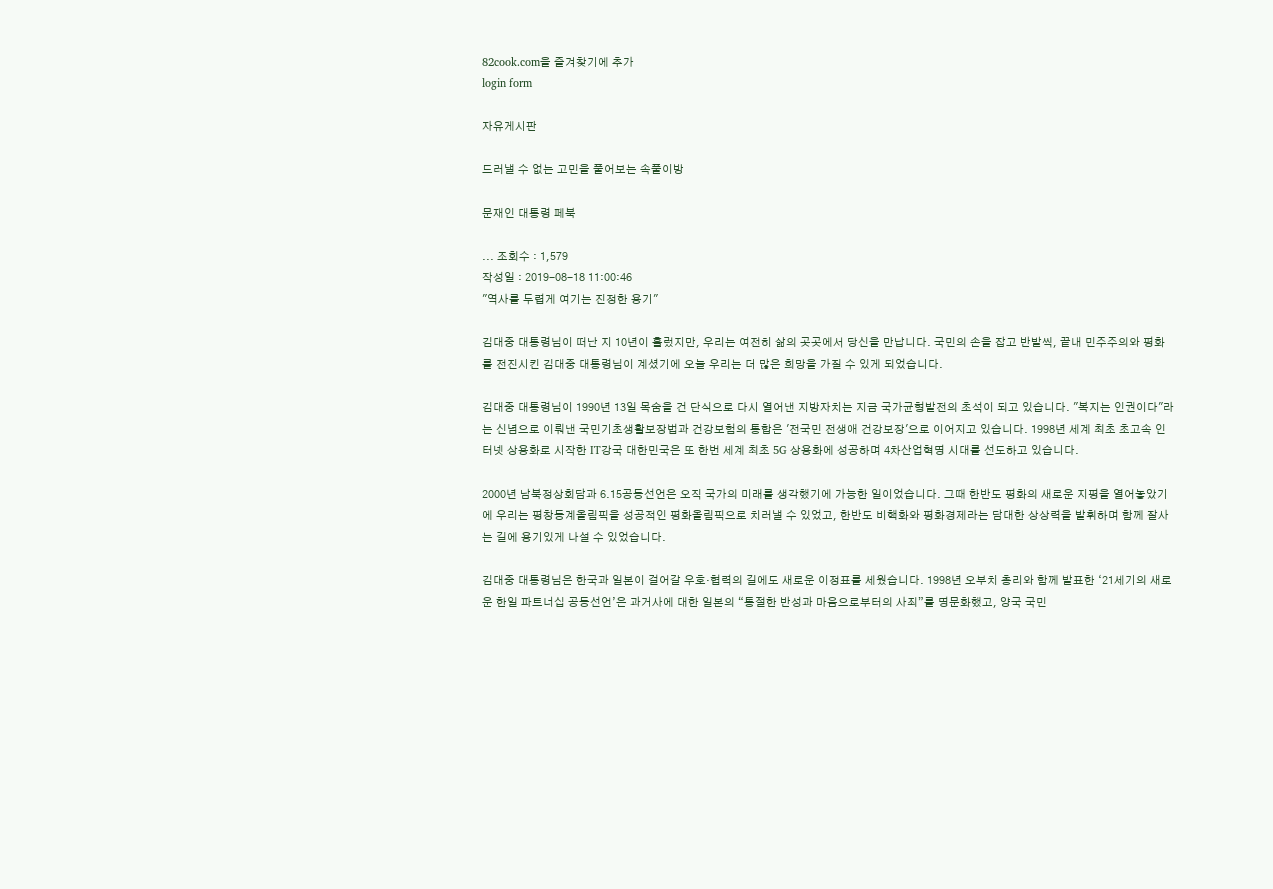82cook.com을 즐겨찾기에 추가
login form

자유게시판

드러낼 수 없는 고민을 풀어보는 속풀이방

문재인 대통령 페북

... 조회수 : 1,579
작성일 : 2019-08-18 11:00:46
"역사를 두렵게 여기는 진정한 용기"

김대중 대통령님이 떠난 지 10년이 흘렀지만, 우리는 여전히 삶의 곳곳에서 당신을 만납니다. 국민의 손을 잡고 반발씩, 끝내 민주주의와 평화를 전진시킨 김대중 대통령님이 계셨기에 오늘 우리는 더 많은 희망을 가질 수 있게 되었습니다.

김대중 대통령님이 1990년 13일 목숨을 건 단식으로 다시 열어낸 지방자치는 지금 국가균형발전의 초석이 되고 있습니다. "복지는 인권이다"라는 신념으로 이뤄낸 국민기초생활보장법과 건강보험의 통합은 '전국민 전생애 건강보장'으로 이어지고 있습니다. 1998년 세계 최초 초고속 인터넷 상용화로 시작한 IT강국 대한민국은 또 한번 세계 최초 5G 상용화에 성공하며 4차산업혁명 시대를 선도하고 있습니다.

2000년 남북정상회담과 6.15공동선언은 오직 국가의 미래를 생각했기에 가능한 일이었습니다. 그때 한반도 평화의 새로운 지평을 열어놓았기에 우리는 평창동계올림픽을 성공적인 평화올림픽으로 치러낼 수 있었고, 한반도 비핵화와 평화경제라는 담대한 상상력을 발휘하며 함께 잘사는 길에 용기있게 나설 수 있었습니다.

김대중 대통령님은 한국과 일본이 걸어갈 우호·협력의 길에도 새로운 이정표를 세웠습니다. 1998년 오부치 총리와 함께 발표한 ‘21세기의 새로운 한일 파트너십 공동선언’은 과거사에 대한 일본의 “통절한 반성과 마음으로부터의 사죄”를 명문화했고, 양국 국민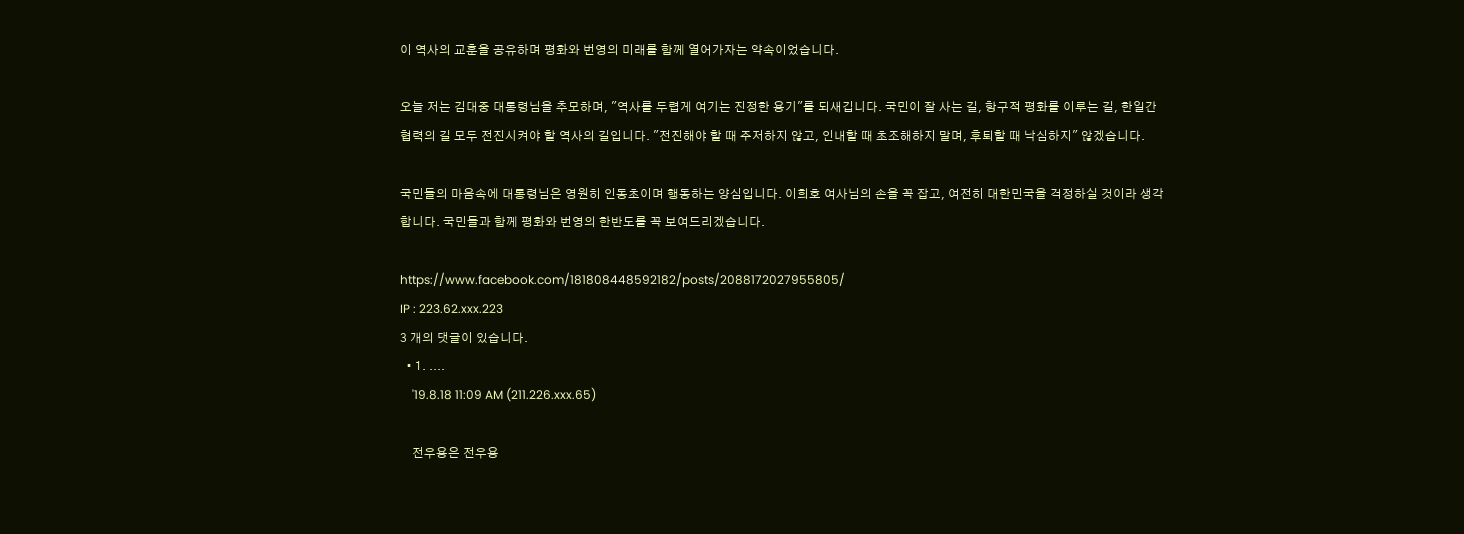이 역사의 교훈을 공유하며 평화와 번영의 미래를 함께 열어가자는 약속이었습니다.

오늘 저는 김대중 대통령님을 추모하며, "역사를 두렵게 여기는 진정한 용기"를 되새깁니다. 국민이 잘 사는 길, 항구적 평화를 이루는 길, 한일간 협력의 길 모두 전진시켜야 할 역사의 길입니다. "전진해야 할 때 주저하지 않고, 인내할 때 초조해하지 말며, 후퇴할 때 낙심하지" 않겠습니다.

국민들의 마음속에 대통령님은 영원히 인동초이며 행동하는 양심입니다. 이희호 여사님의 손을 꼭 잡고, 여전히 대한민국을 걱정하실 것이라 생각합니다. 국민들과 함께 평화와 번영의 한반도를 꼭 보여드리겠습니다.

https://www.facebook.com/181808448592182/posts/2088172027955805/
IP : 223.62.xxx.223
3 개의 댓글이 있습니다.
  • 1. ....
    '19.8.18 11:09 AM (211.226.xxx.65)

    전우용은 전우용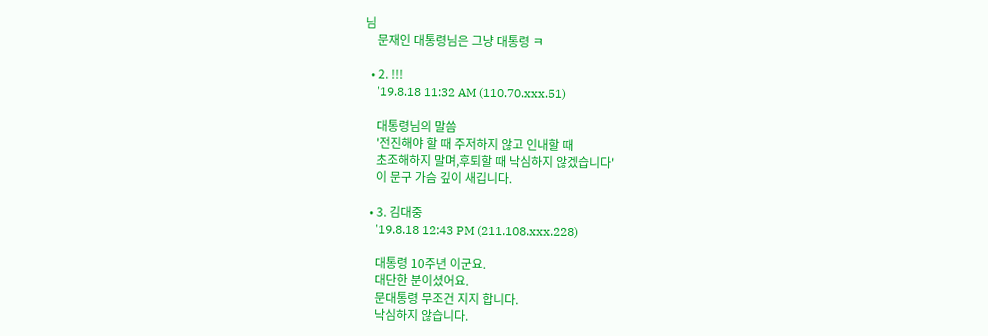님
    문재인 대통령님은 그냥 대통령 ㅋ

  • 2. !!!
    '19.8.18 11:32 AM (110.70.xxx.51)

    대통령님의 말씀
    '전진해야 할 때 주저하지 않고 인내할 때
    초조해하지 말며,후퇴할 때 낙심하지 않겠습니다'
    이 문구 가슴 깊이 새깁니다.

  • 3. 김대중
    '19.8.18 12:43 PM (211.108.xxx.228)

    대통령 10주년 이군요.
    대단한 분이셨어요.
    문대통령 무조건 지지 합니다.
    낙심하지 않습니다.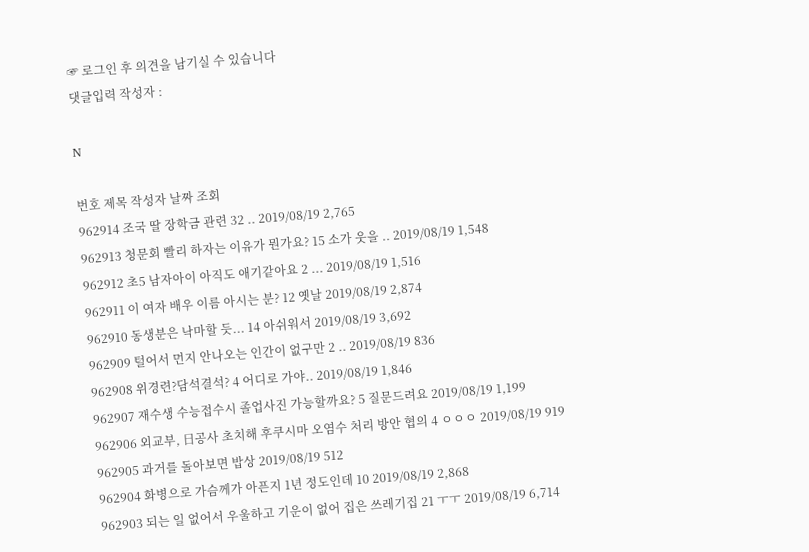☞ 로그인 후 의견을 남기실 수 있습니다
댓글입력 작성자 :

N

번호 제목 작성자 날짜 조회
962914 조국 딸 장학금 관련 32 .. 2019/08/19 2,765
962913 청문회 빨리 하자는 이유가 뭔가요? 15 소가 웃을 .. 2019/08/19 1,548
962912 초5 남자아이 아직도 애기같아요 2 ... 2019/08/19 1,516
962911 이 여자 배우 이름 아시는 분? 12 옛날 2019/08/19 2,874
962910 동생분은 낙마할 듯... 14 아쉬워서 2019/08/19 3,692
962909 털어서 먼지 안나오는 인간이 없구만 2 .. 2019/08/19 836
962908 위경련?담석결석? 4 어디로 가야.. 2019/08/19 1,846
962907 재수생 수능접수시 졸업사진 가능할까요? 5 질문드려요 2019/08/19 1,199
962906 외교부, 日공사 초치해 후쿠시마 오염수 처리 방안 협의 4 ㅇㅇㅇ 2019/08/19 919
962905 과거를 돌아보면 밥상 2019/08/19 512
962904 화병으로 가슴께가 아픈지 1년 정도인데 10 2019/08/19 2,868
962903 되는 일 없어서 우울하고 기운이 없어 집은 쓰레기집 21 ㅜㅜ 2019/08/19 6,714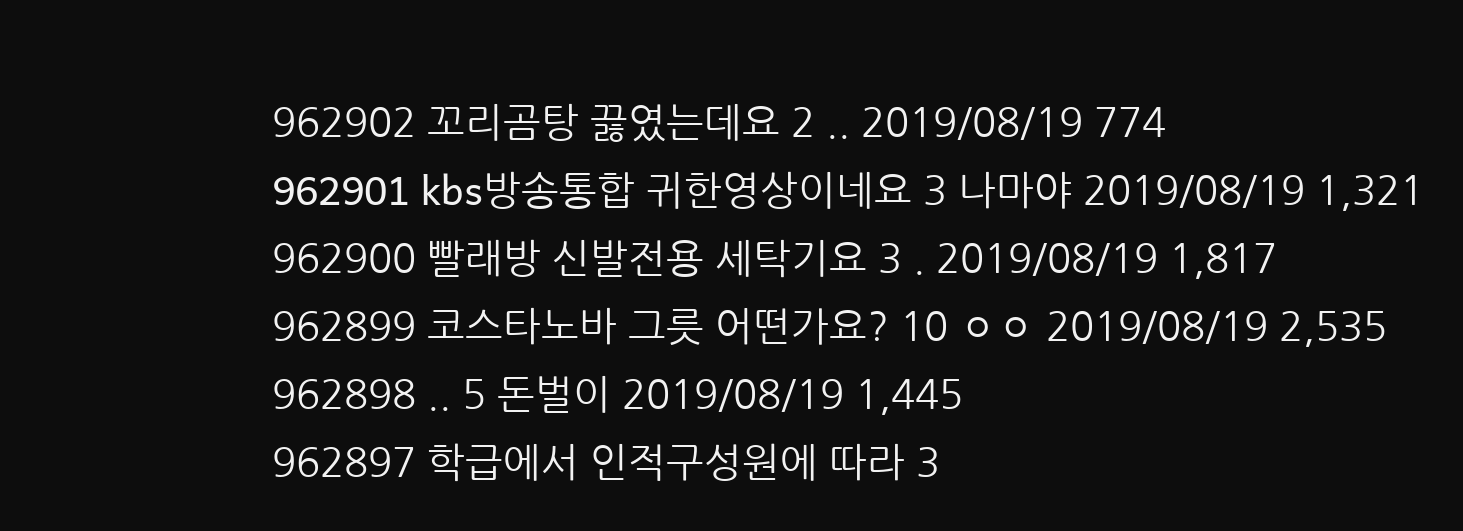962902 꼬리곰탕 끓였는데요 2 .. 2019/08/19 774
962901 kbs방송통합 귀한영상이네요 3 나마야 2019/08/19 1,321
962900 빨래방 신발전용 세탁기요 3 . 2019/08/19 1,817
962899 코스타노바 그릇 어떤가요? 10 ㅇㅇ 2019/08/19 2,535
962898 .. 5 돈벌이 2019/08/19 1,445
962897 학급에서 인적구성원에 따라 3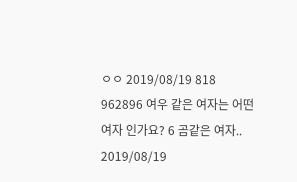ㅇㅇ 2019/08/19 818
962896 여우 같은 여자는 어떤 여자 인가요? 6 곰같은 여자.. 2019/08/19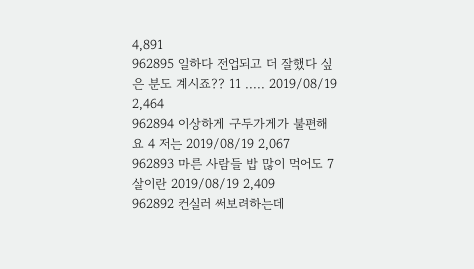4,891
962895 일하다 전업되고 더 잘했다 싶은 분도 계시죠?? 11 ..... 2019/08/19 2,464
962894 이상하게 구두가게가 불편해요 4 저는 2019/08/19 2,067
962893 마른 사람들 밥 많이 먹어도 7 살이란 2019/08/19 2,409
962892 컨실러 써보려하는데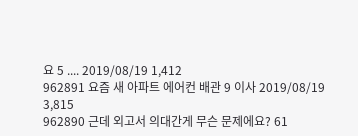요 5 .... 2019/08/19 1,412
962891 요즘 새 아파트 에어컨 배관 9 이사 2019/08/19 3,815
962890 근데 외고서 의대간게 무슨 문제에요? 61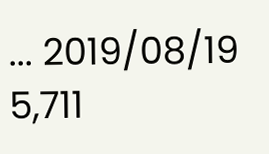... 2019/08/19 5,711